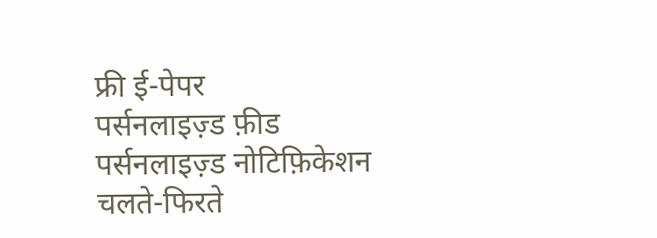फ्री ई-पेपर
पर्सनलाइज़्ड फ़ीड
पर्सनलाइज़्ड नोटिफ़िकेशन
चलते-फिरते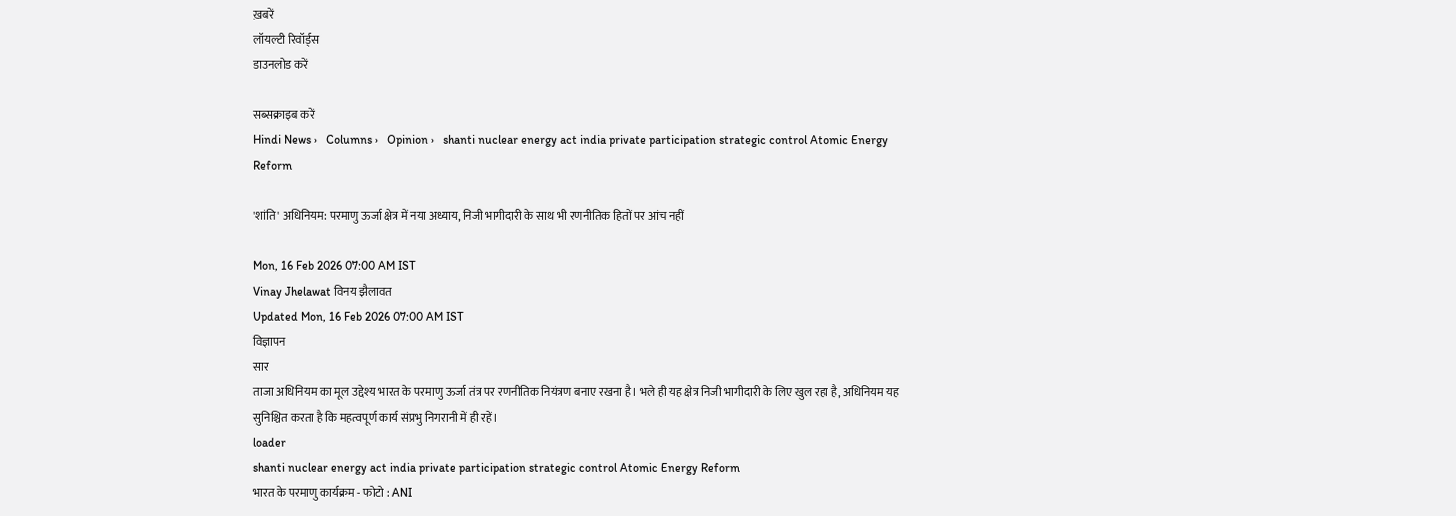ख़बरें
लॉयल्टी रिवॉर्ड्स
डाउनलोड करें

सब्सक्राइब करें
Hindi News ›   Columns ›   Opinion ›   shanti nuclear energy act india private participation strategic control Atomic Energy Reform

'शांति' अधिनियम: परमाणु ऊर्जा क्षेत्र में नया अध्याय, निजी भागीदारी के साथ भी रणनीतिक हितों पर आंच नहीं

Mon, 16 Feb 2026 07:00 AM IST
Vinay Jhelawat विनय झैलावत
Updated Mon, 16 Feb 2026 07:00 AM IST
विज्ञापन
सार
ताजा अधिनियम का मूल उद्देश्य भारत के परमाणु ऊर्जा तंत्र पर रणनीतिक नियंत्रण बनाए रखना है। भले ही यह क्षेत्र निजी भागीदारी के लिए खुल रहा है, अधिनियम यह सुनिश्चित करता है कि महत्वपूर्ण कार्य संप्रभु निगरानी में ही रहें।
loader
shanti nuclear energy act india private participation strategic control Atomic Energy Reform
भारत के परमाणु कार्यक्रम - फोटो : ANI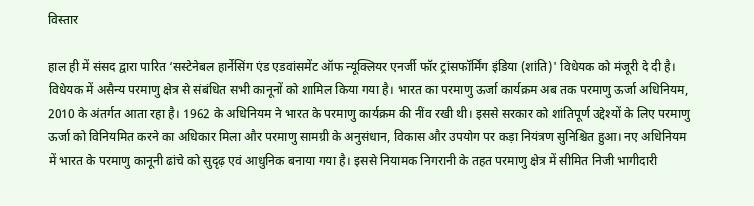विस्तार

हाल ही में संसद द्वारा पारित ‘सस्टेनेबल हार्नेसिंग एंड एडवांसमेंट ऑफ न्यूक्लियर एनर्जी फॉर ट्रांसफॉर्मिंग इंडिया (शांति)' विधेयक को मंजूरी दे दी है। विधेयक में असैन्य परमाणु क्षेत्र से संबंधित सभी कानूनों को शामिल किया गया है। भारत का परमाणु ऊर्जा कार्यक्रम अब तक परमाणु ऊर्जा अधिनियम, 2010 के अंतर्गत आता रहा है। 1962 के अधिनियम ने भारत के परमाणु कार्यक्रम की नींव रखी थी। इससे सरकार को शांतिपूर्ण उद्देश्यों के लिए परमाणु ऊर्जा को विनियमित करने का अधिकार मिला और परमाणु सामग्री के अनुसंधान, विकास और उपयोग पर कड़ा नियंत्रण सुनिश्चित हुआ। नए अधिनियम में भारत के परमाणु कानूनी ढांचे को सुदृढ़ एवं आधुनिक बनाया गया है। इससे नियामक निगरानी के तहत परमाणु क्षेत्र में सीमित निजी भागीदारी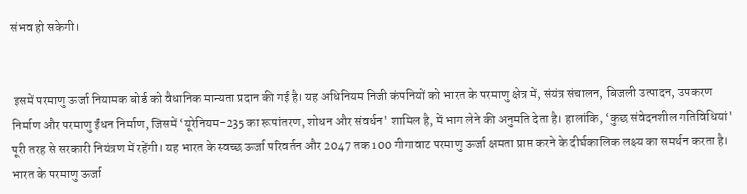संभव हो सकेगी।


 इसमें परमाणु ऊर्जा नियामक बोर्ड को वैधानिक मान्यता प्रदान की गई है। यह अधिनियम निजी कंपनियों को भारत के परमाणु क्षेत्र में, संयंत्र संचालन, बिजली उत्पादन, उपकरण निर्माण और परमाणु ईंधन निर्माण, जिसमें ‘यूरेनियम-235 का रूपांतरण, शोधन और संवर्धन' शामिल है, में भाग लेने की अनुमति देता है। हालांकि, ‘कुछ संवेदनशील गतिविधियां' पूरी तरह से सरकारी नियंत्रण में रहेंगी। यह भारत के स्वच्छ ऊर्जा परिवर्तन और 2047 तक 100 गीगावाट परमाणु ऊर्जा क्षमता प्राप्त करने के दीर्घकालिक लक्ष्य का समर्थन करता है। भारत के परमाणु ऊर्जा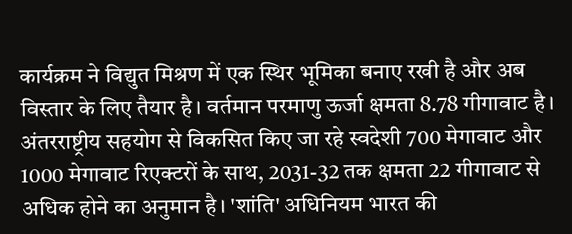कार्यक्रम ने विद्युत मिश्रण में एक स्थिर भूमिका बनाए रखी है और अब विस्तार के लिए तैयार है। वर्तमान परमाणु ऊर्जा क्षमता 8.78 गीगावाट है। अंतरराष्ट्रीय सहयोग से विकसित किए जा रहे स्वदेशी 700 मेगावाट और 1000 मेगावाट रिएक्टरों के साथ, 2031-32 तक क्षमता 22 गीगावाट से अधिक होने का अनुमान है। 'शांति' अधिनियम भारत की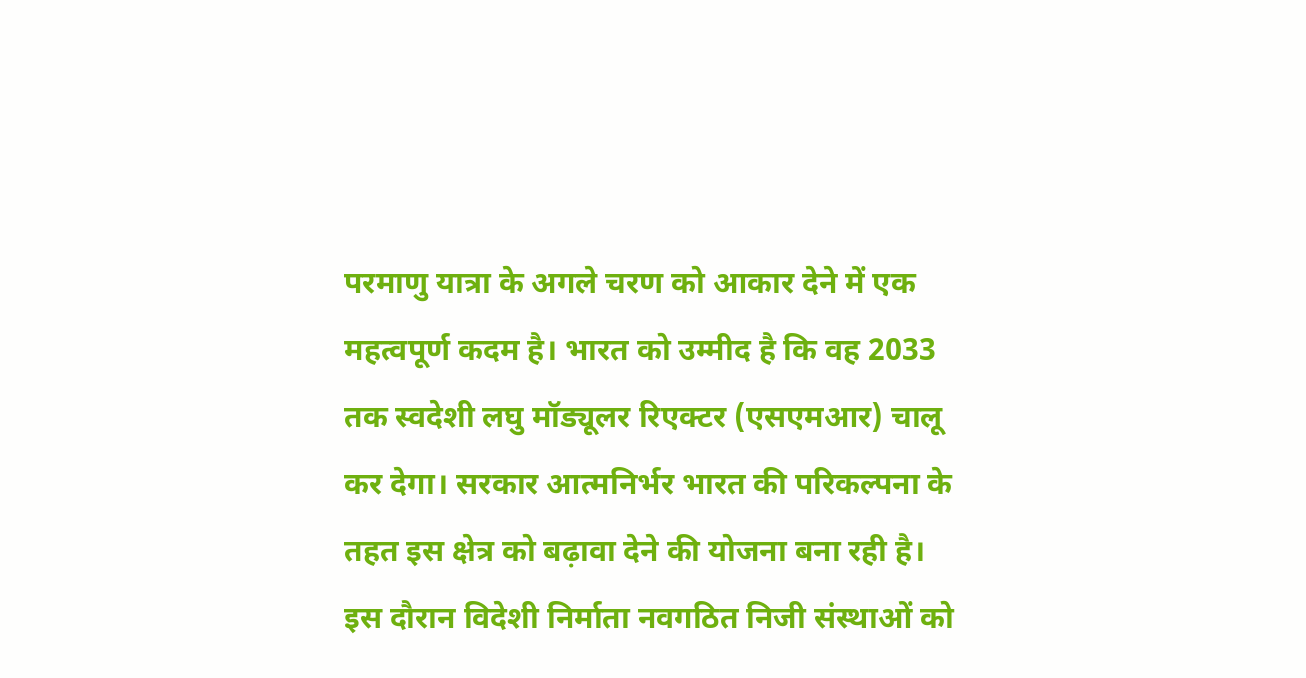परमाणु यात्रा के अगले चरण को आकार देने में एक महत्वपूर्ण कदम है। भारत को उम्मीद है कि वह 2033 तक स्वदेशी लघु मॉड्यूलर रिएक्टर (एसएमआर) चालू कर देगा। सरकार आत्मनिर्भर भारत की परिकल्पना के तहत इस क्षेत्र को बढ़ावा देने की योजना बना रही है। इस दौरान विदेशी निर्माता नवगठित निजी संस्थाओं को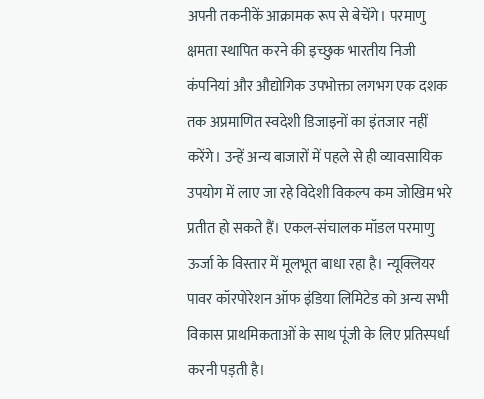अपनी तकनीकें आक्रामक रूप से बेचेंगे। परमाणु क्षमता स्थापित करने की इच्छुक भारतीय निजी कंपनियां और औद्योगिक उपभोक्ता लगभग एक दशक तक अप्रमाणित स्वदेशी डिजाइनों का इंतजार नहीं करेंगे। उन्हें अन्य बाजारों में पहले से ही व्यावसायिक उपयोग में लाए जा रहे विदेशी विकल्प कम जोखिम भरे प्रतीत हो सकते हैं। एकल-संचालक मॉडल परमाणु ऊर्जा के विस्तार में मूलभूत बाधा रहा है। न्यूक्लियर पावर कॉरपोरेशन ऑफ इंडिया लिमिटेड को अन्य सभी विकास प्राथमिकताओं के साथ पूंजी के लिए प्रतिस्पर्धा करनी पड़ती है।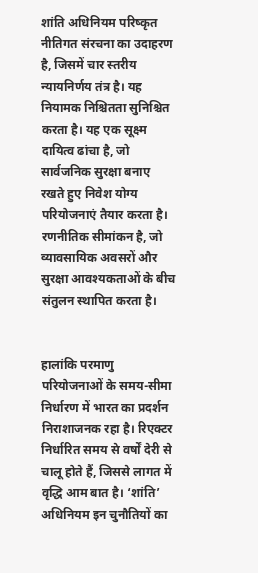शांति अधिनियम परिष्कृत नीतिगत संरचना का उदाहरण है, जिसमें चार स्तरीय न्यायनिर्णय तंत्र है। यह नियामक निश्चितता सुनिश्चित करता है। यह एक सूक्ष्म दायित्व ढांचा है, जो सार्वजनिक सुरक्षा बनाए रखते हुए निवेश योग्य परियोजनाएं तैयार करता है। रणनीतिक सीमांकन है, जो व्यावसायिक अवसरों और सुरक्षा आवश्यकताओं के बीच संतुलन स्थापित करता है।


हालांकि परमाणु परियोजनाओं के समय-सीमा निर्धारण में भारत का प्रदर्शन निराशाजनक रहा है। रिएक्टर निर्धारित समय से वर्षों देरी से चालू होते हैं, जिससे लागत में वृद्धि आम बात है। ‘शांति’ अधिनियम इन चुनौतियों का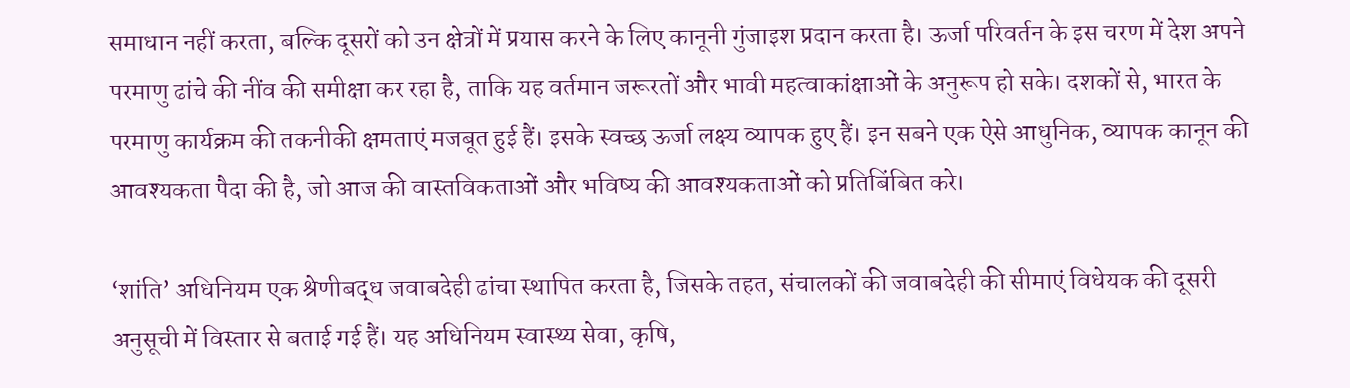समाधान नहीं करता, बल्कि दूसरों को उन क्षेत्रों में प्रयास करने के लिए कानूनी गुंजाइश प्रदान करता है। ऊर्जा परिवर्तन के इस चरण में देश अपने परमाणु ढांचे की नींव की समीक्षा कर रहा है, ताकि यह वर्तमान जरूरतों और भावी महत्वाकांक्षाओं के अनुरूप हो सके। दशकों से, भारत के परमाणु कार्यक्रम की तकनीकी क्षमताएं मजबूत हुई हैं। इसके स्वच्छ ऊर्जा लक्ष्य व्यापक हुए हैं। इन सबने एक ऐसे आधुनिक, व्यापक कानून की आवश्यकता पैदा की है, जो आज की वास्तविकताओं और भविष्य की आवश्यकताओं को प्रतिबिंबित करे।

‘शांति’ अधिनियम एक श्रेणीबद्ध जवाबदेही ढांचा स्थापित करता है, जिसके तहत, संचालकों की जवाबदेही की सीमाएं विधेयक की दूसरी अनुसूची में विस्तार से बताई गई हैं। यह अधिनियम स्वास्थ्य सेवा, कृषि,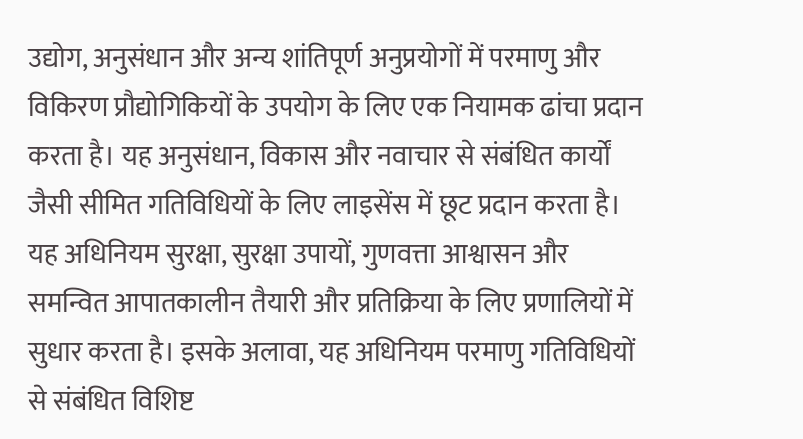उद्योग, अनुसंधान और अन्य शांतिपूर्ण अनुप्रयोगों में परमाणु और विकिरण प्रौद्योगिकियों के उपयोग के लिए एक नियामक ढांचा प्रदान करता है। यह अनुसंधान, विकास और नवाचार से संबंधित कार्यों जैसी सीमित गतिविधियों के लिए लाइसेंस में छूट प्रदान करता है। यह अधिनियम सुरक्षा, सुरक्षा उपायों, गुणवत्ता आश्वासन और समन्वित आपातकालीन तैयारी और प्रतिक्रिया के लिए प्रणालियों में सुधार करता है। इसके अलावा, यह अधिनियम परमाणु गतिविधियों से संबंधित विशिष्ट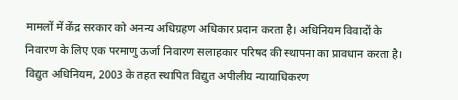मामलों में केंद्र सरकार को अनन्य अधिग्रहण अधिकार प्रदान करता है। अधिनियम विवादों के निवारण के लिए एक परमाणु ऊर्जा निवारण सलाहकार परिषद की स्थापना का प्रावधान करता है। विद्युत अधिनियम, 2003 के तहत स्थापित विद्युत अपीलीय न्यायाधिकरण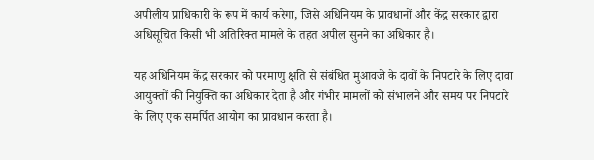अपीलीय प्राधिकारी के रूप में कार्य करेगा, जिसे अधिनियम के प्रावधानों और केंद्र सरकार द्वारा अधिसूचित किसी भी अतिरिक्त मामले के तहत अपील सुनने का अधिकार है।

यह अधिनियम केंद्र सरकार को परमाणु क्षति से संबंधित मुआवजे के दावों के निपटारे के लिए दावा आयुक्तों की नियुक्ति का अधिकार देता है और गंभीर मामलों को संभालने और समय पर निपटारे के लिए एक समर्पित आयोग का प्रावधान करता है।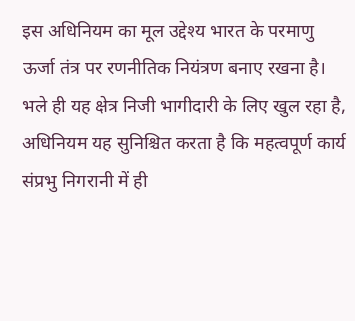इस अधिनियम का मूल उद्देश्य भारत के परमाणु ऊर्जा तंत्र पर रणनीतिक नियंत्रण बनाए रखना है। भले ही यह क्षेत्र निजी भागीदारी के लिए खुल रहा है, अधिनियम यह सुनिश्चित करता है कि महत्वपूर्ण कार्य संप्रभु निगरानी में ही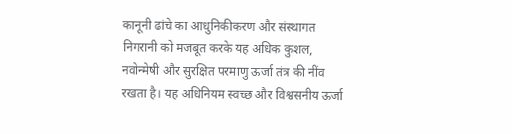कानूनी ढांचे का आधुनिकीकरण और संस्थागत निगरानी को मजबूत करके यह अधिक कुशल, नवोन्मेषी और सुरक्षित परमाणु ऊर्जा तंत्र की नींव रखता है। यह अधिनियम स्वच्छ और विश्वसनीय ऊर्जा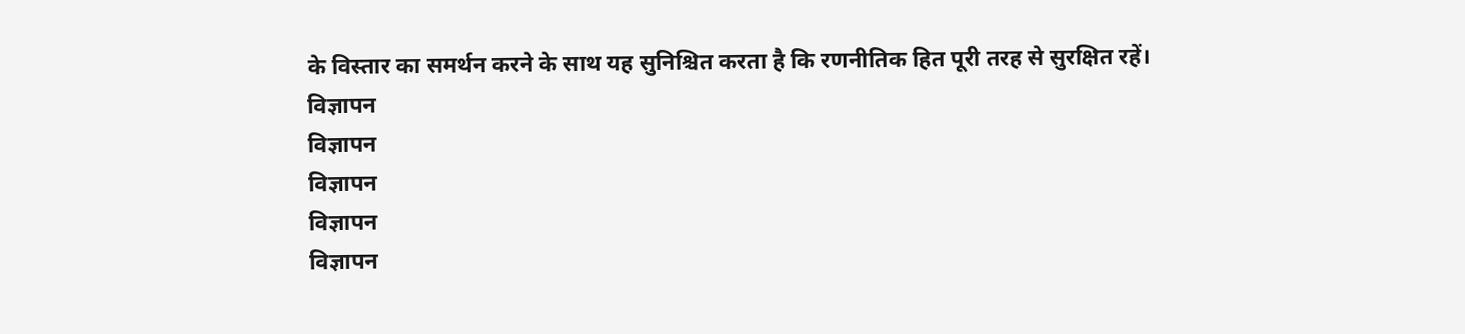के विस्तार का समर्थन करने के साथ यह सुनिश्चित करता है कि रणनीतिक हित पूरी तरह से सुरक्षित रहें।
विज्ञापन
विज्ञापन
विज्ञापन
विज्ञापन
विज्ञापन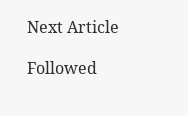Next Article

Followed